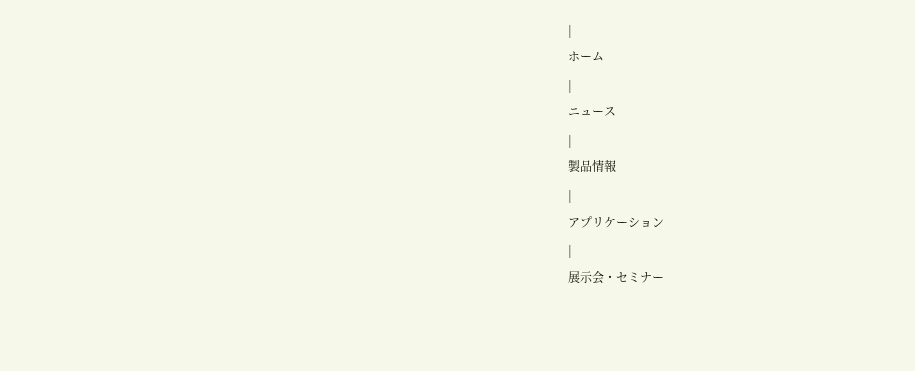|
ホーム
|
ニュース
|
製品情報
|
アプリケーション
|
展示会・セミナー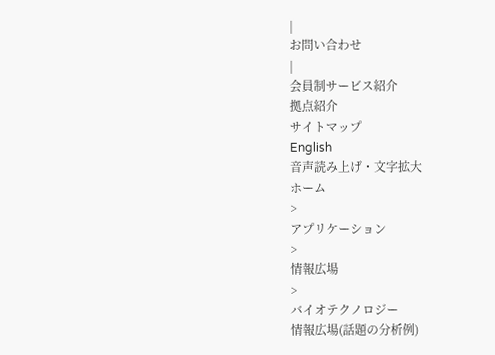|
お問い合わせ
|
会員制サービス紹介
拠点紹介
サイトマップ
English
音声読み上げ・文字拡大
ホーム
>
アプリケーション
>
情報広場
>
バイオテクノロジー
情報広場(話題の分析例)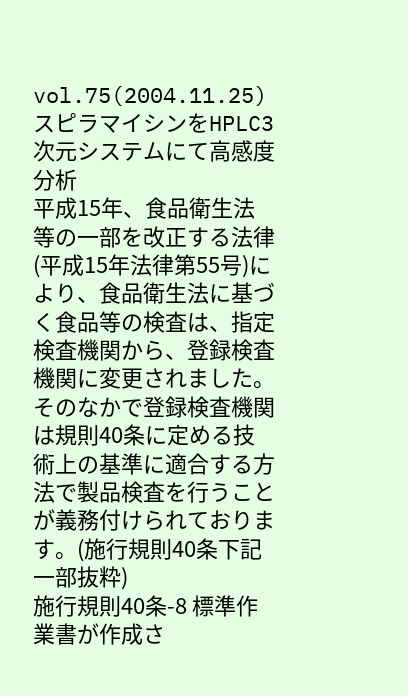vol.75(2004.11.25)
スピラマイシンをHPLC3次元システムにて高感度分析
平成15年、食品衛生法等の一部を改正する法律(平成15年法律第55号)により、食品衛生法に基づく食品等の検査は、指定検査機関から、登録検査機関に変更されました。そのなかで登録検査機関は規則40条に定める技術上の基準に適合する方法で製品検査を行うことが義務付けられております。(施行規則40条下記一部抜粋)
施行規則40条-8 標準作業書が作成さ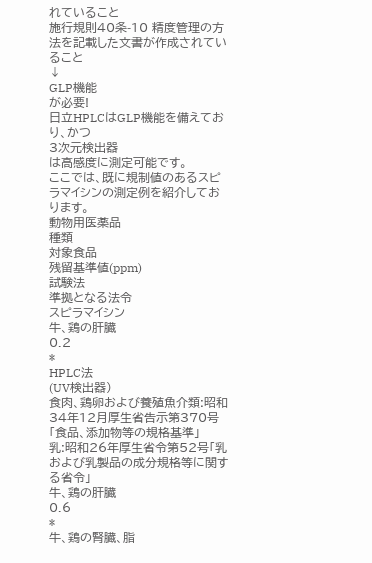れていること
施行規則40条-10 精度管理の方法を記載した文書が作成されていること
↓
GLP機能
が必要!
日立HPLCはGLP機能を備えており、かつ
3次元検出器
は高感度に測定可能です。
ここでは、既に規制値のあるスピラマイシンの測定例を紹介しております。
動物用医薬品
種類
対象食品
残留基準値(ppm)
試験法
準拠となる法令
スピラマイシン
牛、鶏の肝臓
0.2
*
HPLC法
(UV検出器)
食肉、鶏卵および養殖魚介類:昭和34年12月厚生省告示第370号「食品、添加物等の規格基準」
乳:昭和26年厚生省令第52号「乳および乳製品の成分規格等に関する省令」
牛、鶏の肝臓
0.6
*
牛、鶏の腎臓、脂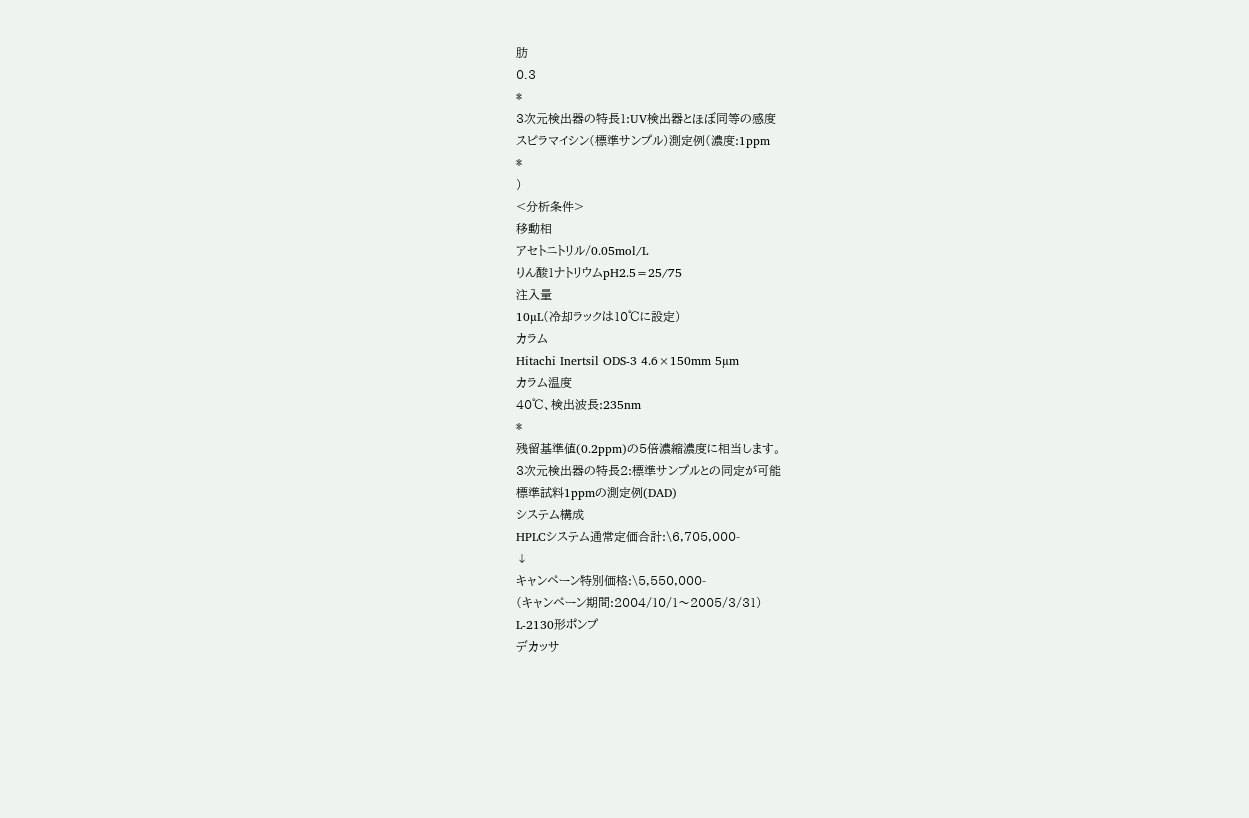肪
0.3
*
3次元検出器の特長1:UV検出器とほぼ同等の感度
スピラマイシン(標準サンプル)測定例(濃度:1ppm
*
)
<分析条件>
移動相
アセトニトリル/0.05mol/L
りん酸1ナトリウムpH2.5=25/75
注入量
10µL(冷却ラックは10℃に設定)
カラム
Hitachi Inertsil ODS-3 4.6×150mm 5µm
カラム温度
40℃、検出波長:235nm
*
残留基準値(0.2ppm)の5倍濃縮濃度に相当します。
3次元検出器の特長2:標準サンプルとの同定が可能
標準試料1ppmの測定例(DAD)
システム構成
HPLCシステム通常定価合計:\6,705,000-
↓
キャンペーン特別価格:\5,550,000-
(キャンペーン期間:2004/10/1〜2005/3/31)
L-2130形ポンプ
デカッサ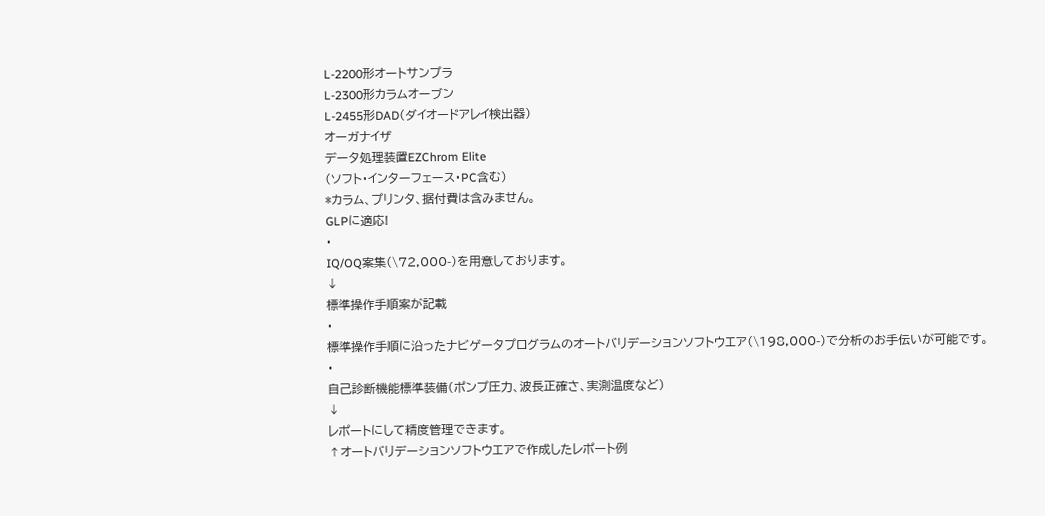L-2200形オートサンプラ
L-2300形カラムオーブン
L-2455形DAD(ダイオードアレイ検出器)
オーガナイザ
データ処理装置EZChrom Elite
(ソフト・インターフェース・PC含む)
*カラム、プリンタ、据付費は含みません。
GLPに適応!
・
IQ/OQ案集(\72,000-)を用意しております。
↓
標準操作手順案が記載
・
標準操作手順に沿ったナビゲータプログラムのオートバリデーションソフトウエア(\198,000-)で分析のお手伝いが可能です。
・
自己診断機能標準装備(ポンプ圧力、波長正確さ、実測温度など)
↓
レポートにして精度管理できます。
↑オートバリデーションソフトウエアで作成したレポート例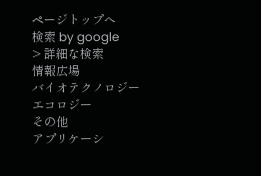ページトップへ
検索 by google
> 詳細な検索
情報広場
バイオテクノロジー
エコロジー
その他
アプリケーシ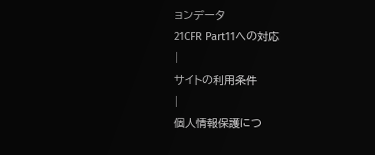ョンデータ
21CFR Part11への対応
|
サイトの利用条件
|
個人情報保護につ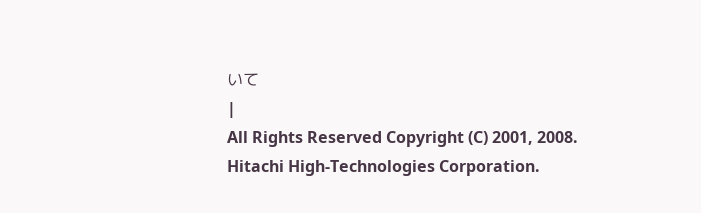いて
|
All Rights Reserved Copyright (C) 2001, 2008. Hitachi High-Technologies Corporation.